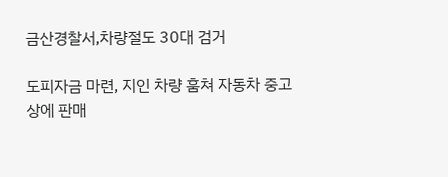금산경찰서,차량절도 30대 검거

도피자금 마련, 지인 차량 훔쳐 자동차 중고상에 판매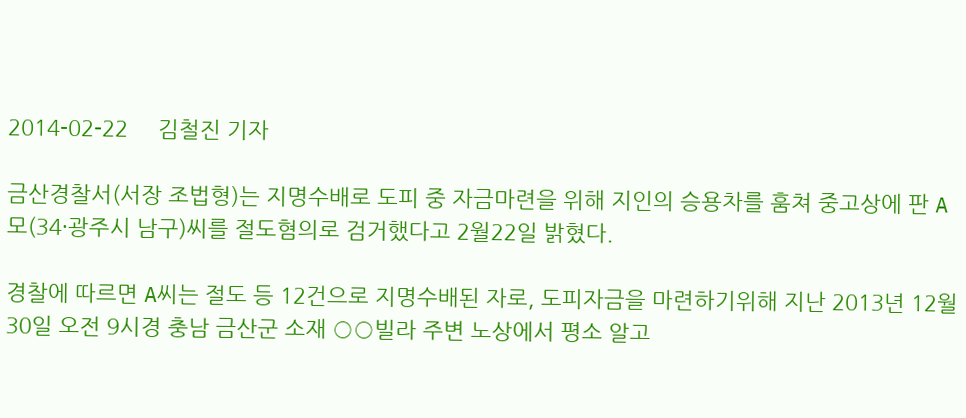2014-02-22     김철진 기자

금산경찰서(서장 조법형)는 지명수배로 도피 중 자금마련을 위해 지인의 승용차를 훔쳐 중고상에 판 A모(34·광주시 남구)씨를 절도혐의로 검거했다고 2월22일 밝혔다.

경찰에 따르면 A씨는 절도 등 12건으로 지명수배된 자로, 도피자금을 마련하기위해 지난 2013년 12월30일 오전 9시경 충남 금산군 소재 ○○빌라 주변 노상에서 평소 알고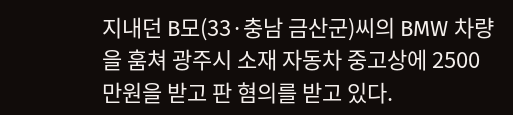지내던 B모(33·충남 금산군)씨의 BMW 차량을 훔쳐 광주시 소재 자동차 중고상에 2500만원을 받고 판 혐의를 받고 있다.